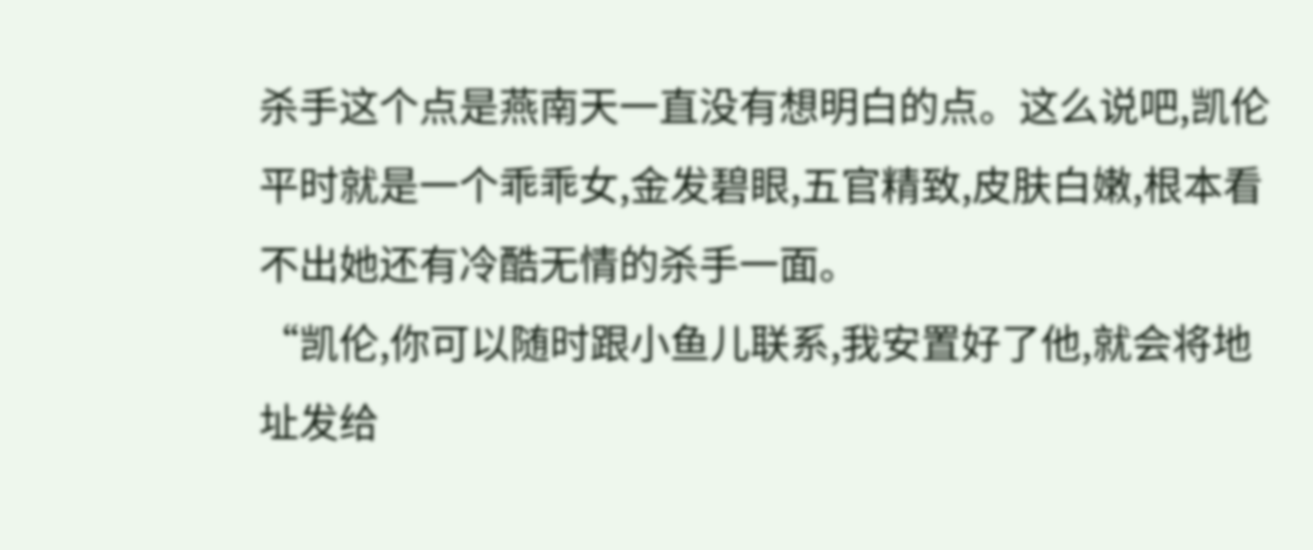杀手这个点是燕南天一直没有想明白的点。这么说吧,凯伦平时就是一个乖乖女,金发碧眼,五官精致,皮肤白嫩,根本看不出她还有冷酷无情的杀手一面。
“凯伦,你可以随时跟小鱼儿联系,我安置好了他,就会将地址发给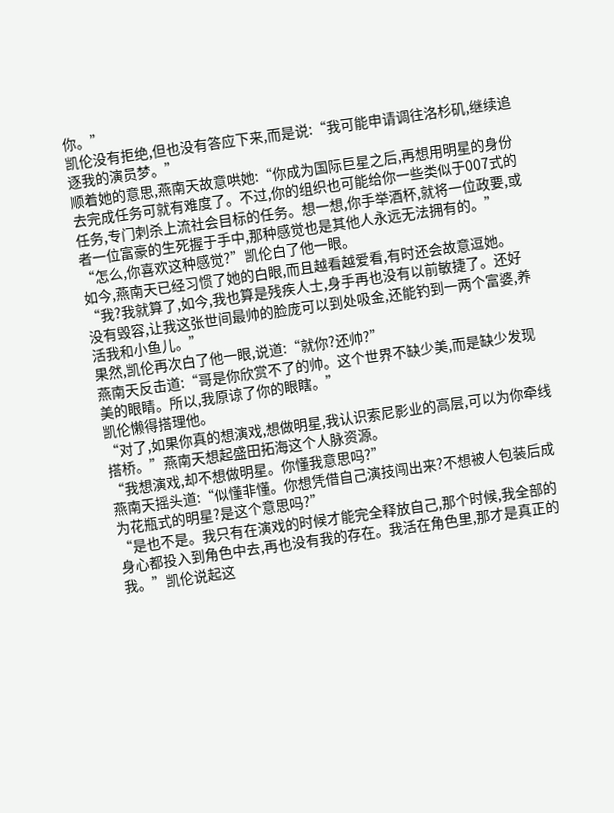你。”
凯伦没有拒绝,但也没有答应下来,而是说:“我可能申请调往洛杉矶,继续追逐我的演员梦。”
顺着她的意思,燕南天故意哄她:“你成为国际巨星之后,再想用明星的身份去完成任务可就有难度了。不过,你的组织也可能给你一些类似于007式的任务,专门刺杀上流社会目标的任务。想一想,你手举酒杯,就将一位政要,或者一位富豪的生死握于手中,那种感觉也是其他人永远无法拥有的。”
“怎么,你喜欢这种感觉?”凯伦白了他一眼。
如今,燕南天已经习惯了她的白眼,而且越看越爱看,有时还会故意逗她。
“我?我就算了,如今,我也算是残疾人士,身手再也没有以前敏捷了。还好没有毁容,让我这张世间最帅的脸庞可以到处吸金,还能钓到一两个富婆,养活我和小鱼儿。”
果然,凯伦再次白了他一眼,说道:“就你?还帅?”
燕南天反击道:“哥是你欣赏不了的帅。这个世界不缺少美,而是缺少发现美的眼睛。所以,我原谅了你的眼瞎。”
凯伦懒得搭理他。
“对了,如果你真的想演戏,想做明星,我认识索尼影业的高层,可以为你牵线搭桥。”燕南天想起盛田拓海这个人脉资源。
“我想演戏,却不想做明星。你懂我意思吗?”
燕南天摇头道:“似懂非懂。你想凭借自己演技闯出来?不想被人包装后成为花瓶式的明星?是这个意思吗?”
“是也不是。我只有在演戏的时候才能完全释放自己,那个时候,我全部的身心都投入到角色中去,再也没有我的存在。我活在角色里,那才是真正的我。”凯伦说起这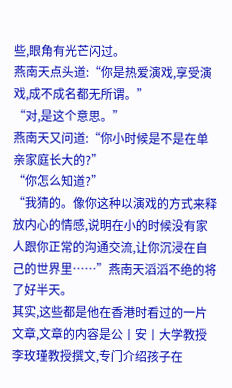些,眼角有光芒闪过。
燕南天点头道:“你是热爱演戏,享受演戏,成不成名都无所谓。”
“对,是这个意思。”
燕南天又问道:“你小时候是不是在单亲家庭长大的?”
“你怎么知道?”
“我猜的。像你这种以演戏的方式来释放内心的情感,说明在小的时候没有家人跟你正常的沟通交流,让你沉浸在自己的世界里……”燕南天滔滔不绝的将了好半天。
其实,这些都是他在香港时看过的一片文章,文章的内容是公丨安丨大学教授李玫瑾教授撰文,专门介绍孩子在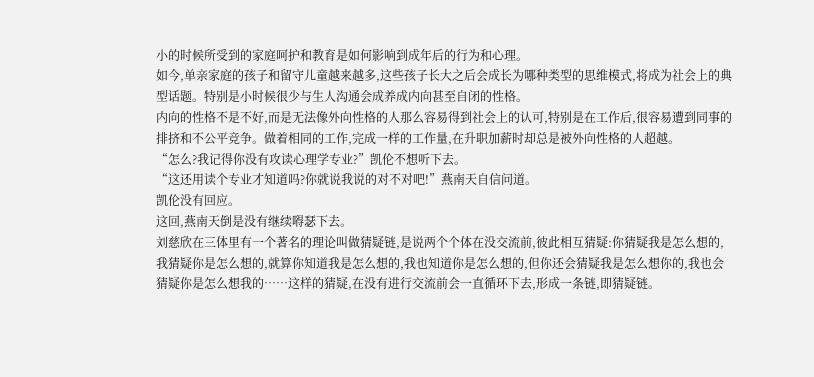小的时候所受到的家庭呵护和教育是如何影响到成年后的行为和心理。
如今,单亲家庭的孩子和留守儿童越来越多,这些孩子长大之后会成长为哪种类型的思维模式,将成为社会上的典型话题。特别是小时候很少与生人沟通会成养成内向甚至自闭的性格。
内向的性格不是不好,而是无法像外向性格的人那么容易得到社会上的认可,特别是在工作后,很容易遭到同事的排挤和不公平竞争。做着相同的工作,完成一样的工作量,在升职加薪时却总是被外向性格的人超越。
“怎么?我记得你没有攻读心理学专业?”凯伦不想听下去。
“这还用读个专业才知道吗?你就说我说的对不对吧!”燕南天自信问道。
凯伦没有回应。
这回,燕南天倒是没有继续嘚瑟下去。
刘慈欣在三体里有一个著名的理论叫做猜疑链,是说两个个体在没交流前,彼此相互猜疑:你猜疑我是怎么想的,我猜疑你是怎么想的,就算你知道我是怎么想的,我也知道你是怎么想的,但你还会猜疑我是怎么想你的,我也会猜疑你是怎么想我的……这样的猜疑,在没有进行交流前会一直循环下去,形成一条链,即猜疑链。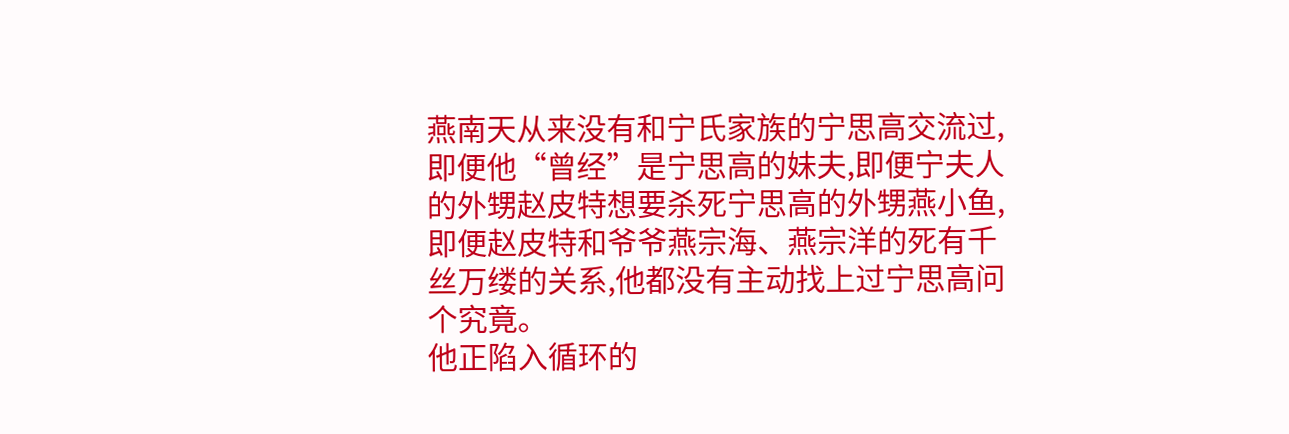燕南天从来没有和宁氏家族的宁思高交流过,即便他“曾经”是宁思高的妹夫,即便宁夫人的外甥赵皮特想要杀死宁思高的外甥燕小鱼,即便赵皮特和爷爷燕宗海、燕宗洋的死有千丝万缕的关系,他都没有主动找上过宁思高问个究竟。
他正陷入循环的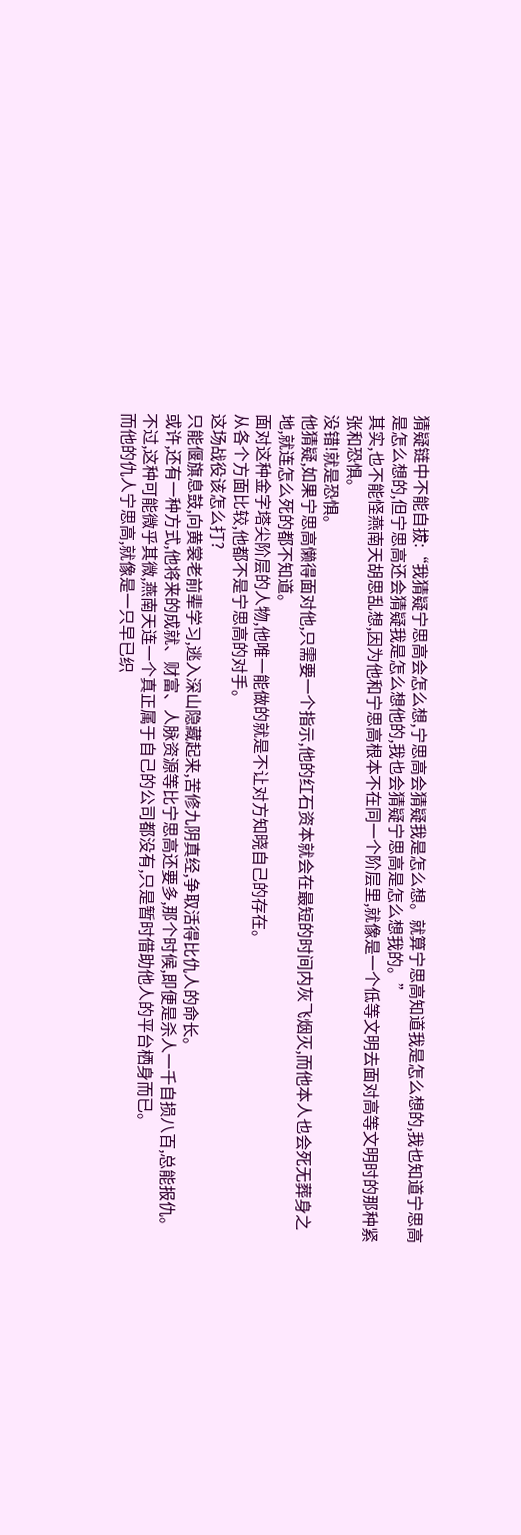猜疑链中不能自拔:“我猜疑宁思高会怎么想,宁思高会猜疑我是怎么想。就算宁思高知道我是怎么想的,我也知道宁思高是怎么想的,但宁思高还会猜疑我是怎么想他的,我也会猜疑宁思高是怎么想我的。”
其实,也不能怪燕南天胡思乱想,因为他和宁思高根本不在同一个阶层里,就像是一个低等文明去面对高等文明时的那种紧张和恐惧。
没错!就是恐惧。
他猜疑,如果宁思高懒得面对他,只需要一个指示,他的红石资本就会在最短的时间内灰飞烟灭,而他本人也会死无葬身之地,就连怎么死的都不知道。
面对这种金字塔尖阶层的人物,他唯一能做的就是不让对方知晓自己的存在。
从各个方面比较,他都不是宁思高的对手。
这场战役该怎么打?
只能偃旗息鼓,向黄裳老前辈学习,逃入深山隐藏起来,苦修九阴真经,争取活得比仇人的命长。
或许,还有一种方式,他将来的成就、财富、人脉资源等比宁思高还要多,那个时候,即便是杀人一千自损八百,总能报仇。
不过,这种可能微乎其微,燕南天连一个真正属于自己的公司都没有,只是暂时借助他人的平台栖身而已。
而他的仇人宁思高,就像是一只早已织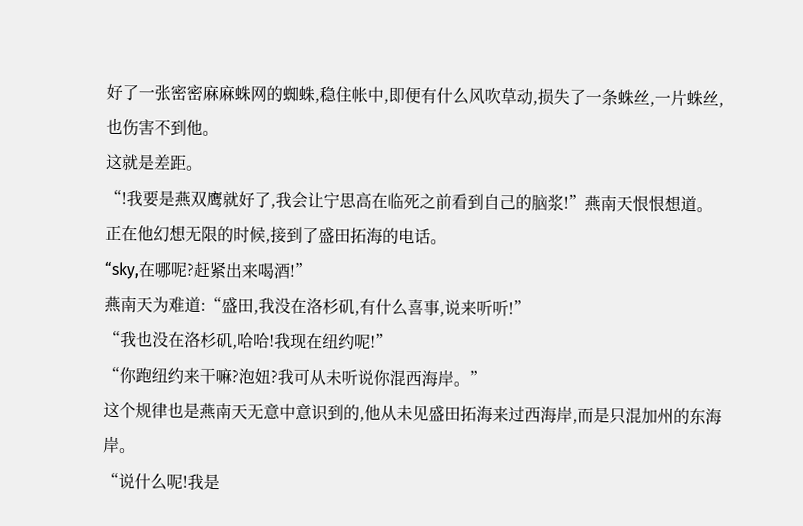好了一张密密麻麻蛛网的蜘蛛,稳住帐中,即便有什么风吹草动,损失了一条蛛丝,一片蛛丝,也伤害不到他。
这就是差距。
“!我要是燕双鹰就好了,我会让宁思高在临死之前看到自己的脑浆!”燕南天恨恨想道。
正在他幻想无限的时候,接到了盛田拓海的电话。
“sky,在哪呢?赶紧出来喝酒!”
燕南天为难道:“盛田,我没在洛杉矶,有什么喜事,说来听听!”
“我也没在洛杉矶,哈哈!我现在纽约呢!”
“你跑纽约来干嘛?泡妞?我可从未听说你混西海岸。”
这个规律也是燕南天无意中意识到的,他从未见盛田拓海来过西海岸,而是只混加州的东海岸。
“说什么呢!我是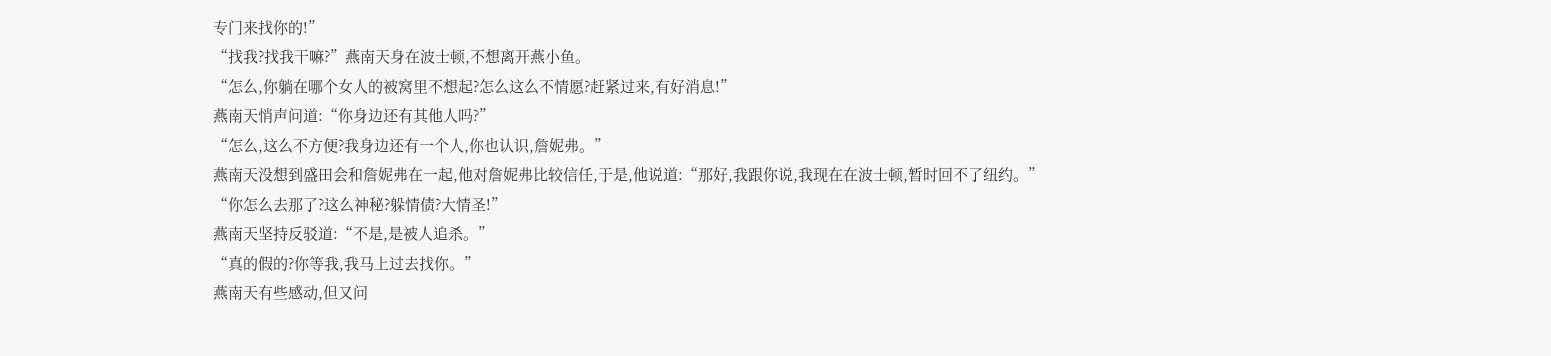专门来找你的!”
“找我?找我干嘛?”燕南天身在波士顿,不想离开燕小鱼。
“怎么,你躺在哪个女人的被窝里不想起?怎么这么不情愿?赶紧过来,有好消息!”
燕南天悄声问道:“你身边还有其他人吗?”
“怎么,这么不方便?我身边还有一个人,你也认识,詹妮弗。”
燕南天没想到盛田会和詹妮弗在一起,他对詹妮弗比较信任,于是,他说道:“那好,我跟你说,我现在在波士顿,暂时回不了纽约。”
“你怎么去那了?这么神秘?躲情债?大情圣!”
燕南天坚持反驳道:“不是,是被人追杀。”
“真的假的?你等我,我马上过去找你。”
燕南天有些感动,但又问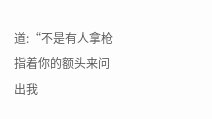道:“不是有人拿枪指着你的额头来问出我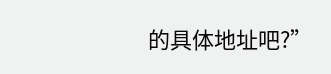的具体地址吧?”